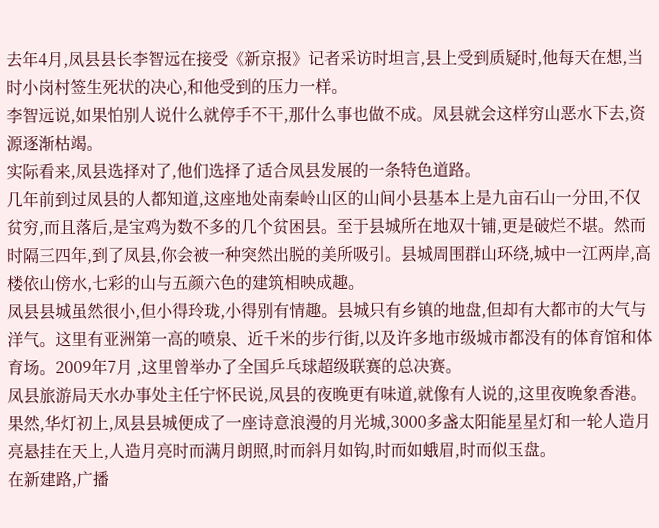去年4月,凤县县长李智远在接受《新京报》记者采访时坦言,县上受到质疑时,他每天在想,当时小岗村签生死状的决心,和他受到的压力一样。
李智远说,如果怕别人说什么就停手不干,那什么事也做不成。凤县就会这样穷山恶水下去,资源逐渐枯竭。
实际看来,凤县选择对了,他们选择了适合凤县发展的一条特色道路。
几年前到过凤县的人都知道,这座地处南秦岭山区的山间小县基本上是九亩石山一分田,不仅贫穷,而且落后,是宝鸡为数不多的几个贫困县。至于县城所在地双十铺,更是破烂不堪。然而时隔三四年,到了凤县,你会被一种突然出脱的美所吸引。县城周围群山环绕,城中一江两岸,高楼依山傍水,七彩的山与五颜六色的建筑相映成趣。
凤县县城虽然很小,但小得玲珑,小得别有情趣。县城只有乡镇的地盘,但却有大都市的大气与洋气。这里有亚洲第一高的喷泉、近千米的步行街,以及许多地市级城市都没有的体育馆和体育场。2009年7月 ,这里曾举办了全国乒乓球超级联赛的总决赛。
凤县旅游局天水办事处主任宁怀民说,凤县的夜晚更有味道,就像有人说的,这里夜晚象香港。
果然,华灯初上,凤县县城便成了一座诗意浪漫的月光城,3000多盏太阳能星星灯和一轮人造月亮悬挂在天上,人造月亮时而满月朗照,时而斜月如钩,时而如蛾眉,时而似玉盘。
在新建路,广播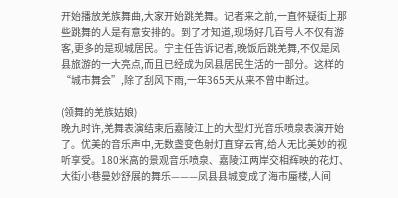开始播放羌族舞曲,大家开始跳羌舞。记者来之前,一直怀疑街上那些跳舞的人是有意安排的。到了才知道,现场好几百号人不仅有游客,更多的是现城居民。宁主任告诉记者,晚饭后跳羌舞,不仅是凤县旅游的一大亮点,而且已经成为凤县居民生活的一部分。这样的“城市舞会”,除了刮风下雨,一年365天从来不曾中断过。

(领舞的羌族姑娘)
晚九时许,羌舞表演结束后嘉陵江上的大型灯光音乐喷泉表演开始了。优美的音乐声中,无数盏变色射灯直穿云宵,给人无比美妙的视听享受。180米高的景观音乐喷泉、嘉陵江两岸交相辉映的花灯、大街小巷曼妙舒展的舞乐———凤县县城变成了海市蜃楼,人间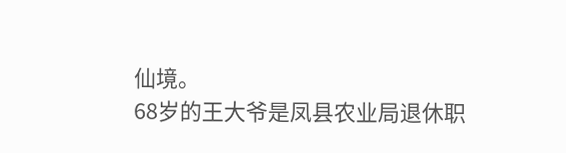仙境。
68岁的王大爷是凤县农业局退休职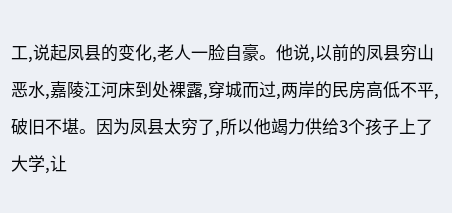工,说起凤县的变化,老人一脸自豪。他说,以前的凤县穷山恶水,嘉陵江河床到处裸露,穿城而过,两岸的民房高低不平,破旧不堪。因为凤县太穷了,所以他竭力供给3个孩子上了大学,让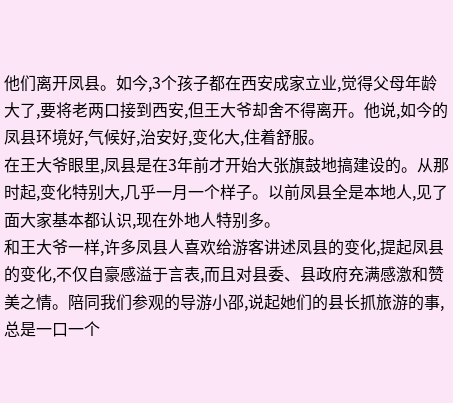他们离开凤县。如今,3个孩子都在西安成家立业,觉得父母年龄大了,要将老两口接到西安,但王大爷却舍不得离开。他说,如今的凤县环境好,气候好,治安好,变化大,住着舒服。
在王大爷眼里,凤县是在3年前才开始大张旗鼓地搞建设的。从那时起,变化特别大,几乎一月一个样子。以前凤县全是本地人,见了面大家基本都认识,现在外地人特别多。
和王大爷一样,许多凤县人喜欢给游客讲述凤县的变化,提起凤县的变化,不仅自豪感溢于言表,而且对县委、县政府充满感激和赞美之情。陪同我们参观的导游小邵,说起她们的县长抓旅游的事,总是一口一个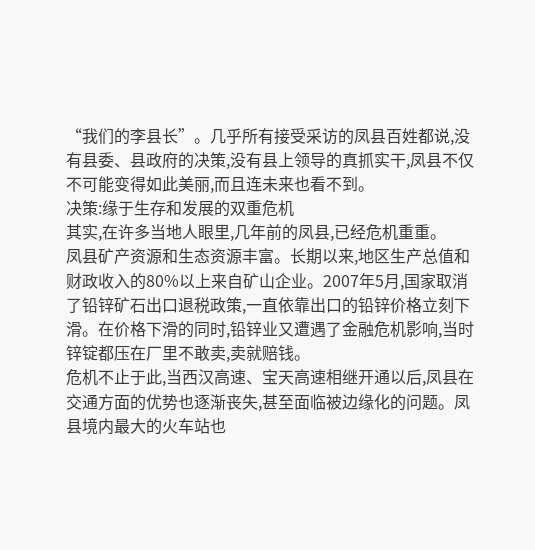“我们的李县长”。几乎所有接受采访的凤县百姓都说,没有县委、县政府的决策,没有县上领导的真抓实干,凤县不仅不可能变得如此美丽,而且连未来也看不到。
决策:缘于生存和发展的双重危机
其实,在许多当地人眼里,几年前的凤县,已经危机重重。
凤县矿产资源和生态资源丰富。长期以来,地区生产总值和财政收入的80%以上来自矿山企业。2007年5月,国家取消了铅锌矿石出口退税政策,一直依靠出口的铅锌价格立刻下滑。在价格下滑的同时,铅锌业又遭遇了金融危机影响,当时锌锭都压在厂里不敢卖,卖就赔钱。
危机不止于此,当西汉高速、宝天高速相继开通以后,凤县在交通方面的优势也逐渐丧失,甚至面临被边缘化的问题。凤县境内最大的火车站也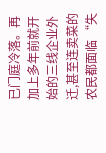已门庭冷落。再加上多年前就开始的三线企业外迁,甚至连卖菜的农民都面临 “失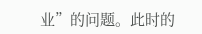业”的问题。此时的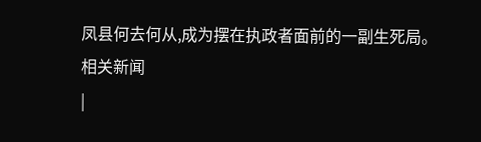凤县何去何从,成为摆在执政者面前的一副生死局。
相关新闻
|